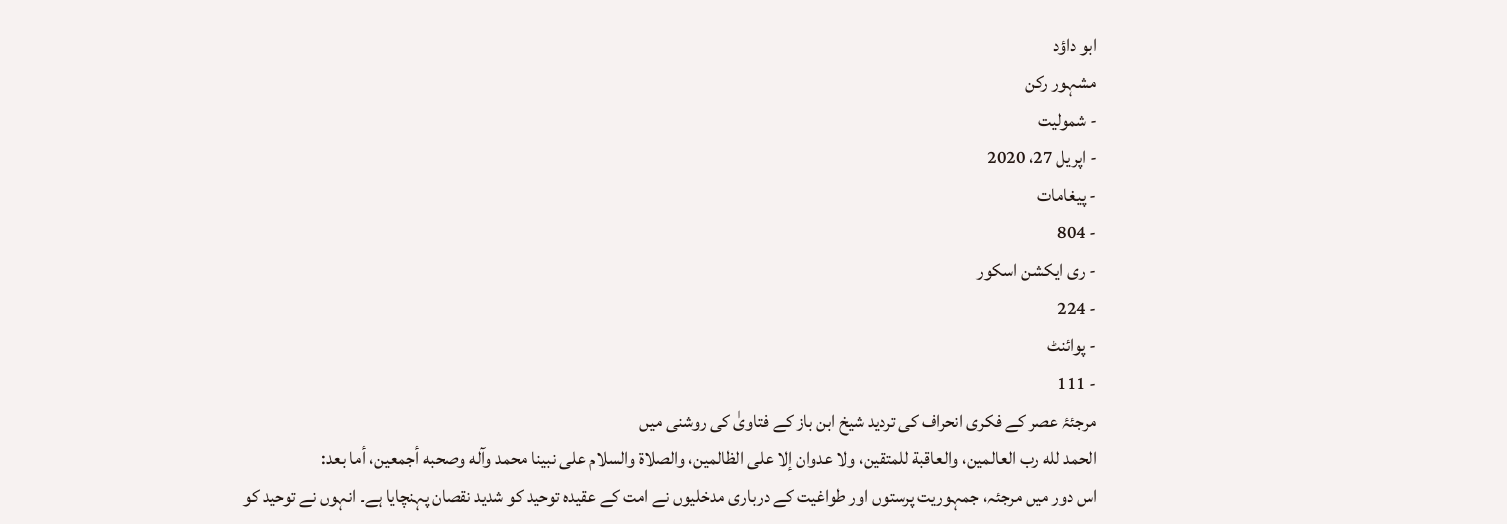ابو داؤد
مشہور رکن
- شمولیت
- اپریل 27، 2020
- پیغامات
- 804
- ری ایکشن اسکور
- 224
- پوائنٹ
- 111
مرجئۂ عصر کے فکری انحراف کی تردید شیخ ابن باز کے فتاویٰ کی روشنی میں
الحمد لله رب العالمين، والعاقبة للمتقين، ولا عدوان إلا على الظالمين، والصلاة والسلام على نبينا محمد وآله وصحبه أجمعين، أما بعد:
اس دور میں مرجئہ، جمہوریت پرستوں اور طواغیت کے درباری مدخلیوں نے امت کے عقیدہ توحید کو شدید نقصان پہنچایا ہے۔ انہوں نے توحید کو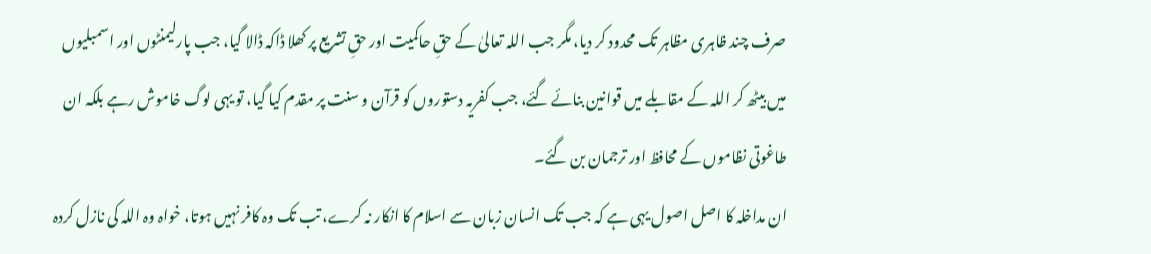صرف چند ظاہری مظاہر تک محدود کر دیا، مگر جب اللہ تعالیٰ کے حقِ حاکمیت اور حقِ تشریع پر کھلا ڈاکہ ڈالا گیا، جب پارلیمنٹوں اور اسمبلیوں میں بیٹھ کر اللہ کے مقابلے میں قوانین بنائے گئے، جب کفریہ دستوروں کو قرآن و سنت پر مقدم کیا گیا، تو یہی لوگ خاموش رہے بلکہ ان طاغوتی نظاموں کے محافظ اور ترجمان بن گئے۔
ان مداخلہ کا اصل اصول یہی ہے کہ جب تک انسان زبان سے اسلام کا انکار نہ کرے، تب تک وہ کافر نہیں ہوتا، خواہ وہ اللہ کی نازل کردہ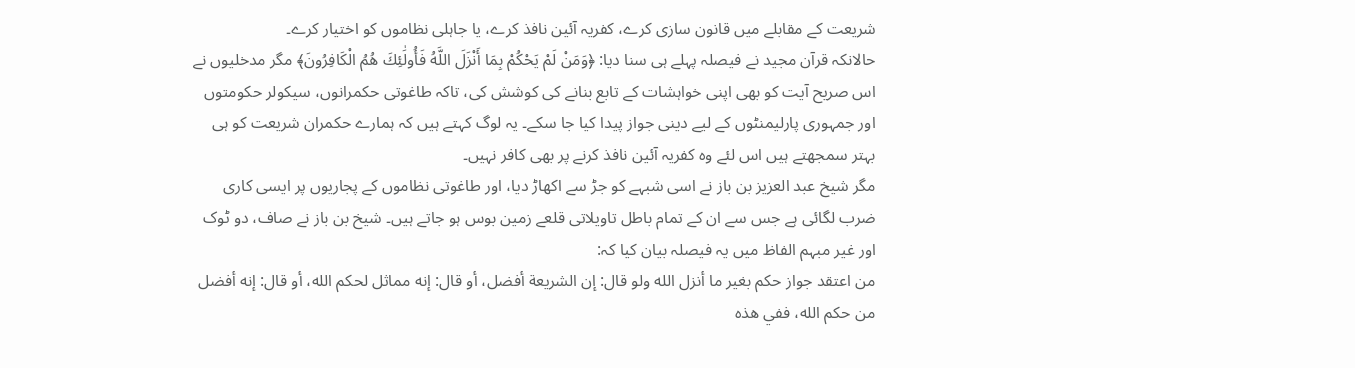شریعت کے مقابلے میں قانون سازی کرے، کفریہ آئین نافذ کرے، یا جاہلی نظاموں کو اختیار کرے۔
حالانکہ قرآن مجید نے فیصلہ پہلے ہی سنا دیا: ﴿وَمَنْ لَمْ يَحْكُمْ بِمَا أَنْزَلَ اللَّهُ فَأُولَٰئِكَ هُمُ الْكَافِرُونَ﴾ مگر مدخلیوں نے اس صریح آیت کو بھی اپنی خواہشات کے تابع بنانے کی کوشش کی، تاکہ طاغوتی حکمرانوں، سیکولر حکومتوں اور جمہوری پارلیمنٹوں کے لیے دینی جواز پیدا کیا جا سکے۔ یہ لوگ کہتے ہیں کہ ہمارے حکمران شریعت کو ہی بہتر سمجھتے ہیں اس لئے وہ کفریہ آئین نافذ کرنے پر بھی کافر نہیں۔
مگر شیخ عبد العزيز بن باز نے اسی شبہے کو جڑ سے اکھاڑ دیا، اور طاغوتی نظاموں کے پجاریوں پر ایسی کاری ضرب لگائی ہے جس سے ان کے تمام باطل تاویلاتی قلعے زمین بوس ہو جاتے ہیں۔ شیخ بن باز نے صاف، دو ٹوک اور غیر مبہم الفاظ میں یہ فیصلہ بیان کیا کہ:
من اعتقد جواز حكم بغير ما أنزل الله ولو قال: إن الشريعة أفضل، أو قال: إنه مماثل لحكم الله، أو قال: إنه أفضل من حكم الله، ففي هذه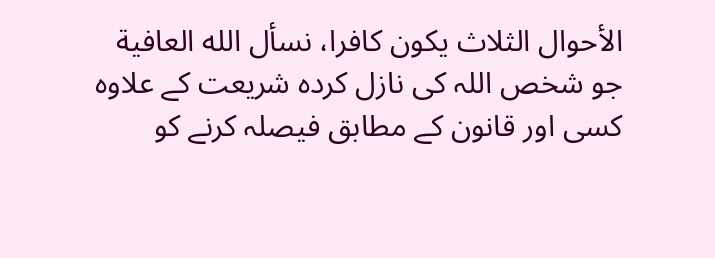الأحوال الثلاث يكون كافرا، نسأل الله العافية
جو شخص اللہ کی نازل کردہ شریعت کے علاوہ کسی اور قانون کے مطابق فیصلہ کرنے کو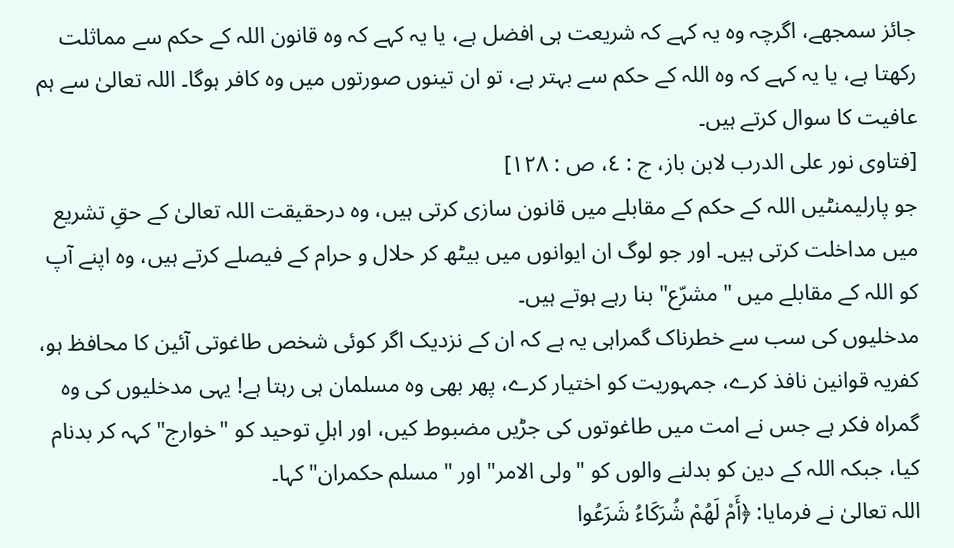جائز سمجھے، اگرچہ وہ یہ کہے کہ شریعت ہی افضل ہے، یا یہ کہے کہ وہ قانون اللہ کے حکم سے مماثلت رکھتا ہے، یا یہ کہے کہ وہ اللہ کے حکم سے بہتر ہے، تو ان تینوں صورتوں میں وہ کافر ہوگا۔ اللہ تعالیٰ سے ہم عافیت کا سوال کرتے ہیں۔
[فتاوى نور على الدرب لابن باز، ج : ٤، ص : ١٢٨]
جو پارلیمنٹیں اللہ کے حکم کے مقابلے میں قانون سازی کرتی ہیں، وہ درحقیقت اللہ تعالیٰ کے حقِ تشریع میں مداخلت کرتی ہیں۔ اور جو لوگ ان ایوانوں میں بیٹھ کر حلال و حرام کے فیصلے کرتے ہیں، وہ اپنے آپ کو اللہ کے مقابلے میں "مشرّع" بنا رہے ہوتے ہیں۔
مدخلیوں کی سب سے خطرناک گمراہی یہ ہے کہ ان کے نزدیک اگر کوئی شخص طاغوتی آئین کا محافظ ہو، کفریہ قوانین نافذ کرے، جمہوریت کو اختیار کرے، پھر بھی وہ مسلمان ہی رہتا ہے! یہی مدخلیوں کی وہ گمراہ فکر ہے جس نے امت میں طاغوتوں کی جڑیں مضبوط کیں، اور اہلِ توحید کو "خوارج" کہہ کر بدنام کیا، جبکہ اللہ کے دین کو بدلنے والوں کو "ولی الامر" اور "مسلم حکمران" کہا۔
اللہ تعالیٰ نے فرمایا: ﴿أَمْ لَهُمْ شُرَكَاءُ شَرَعُوا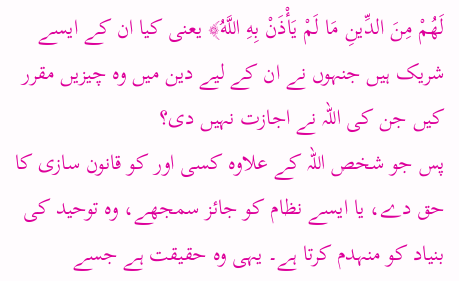لَهُمْ مِنَ الدِّينِ مَا لَمْ يَأْذَنْ بِهِ اللَّهُ﴾ یعنی کیا ان کے ایسے شریک ہیں جنہوں نے ان کے لیے دین میں وہ چیزیں مقرر کیں جن کی اللہ نے اجازت نہیں دی؟
پس جو شخص اللہ کے علاوہ کسی اور کو قانون سازی کا حق دے، یا ایسے نظام کو جائز سمجھے، وہ توحید کی بنیاد کو منہدم کرتا ہے۔ یہی وہ حقیقت ہے جسے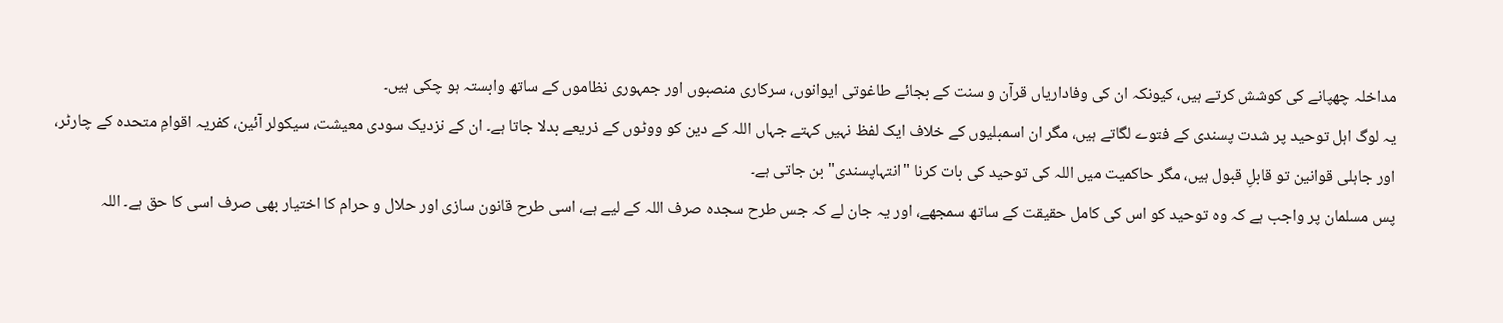مداخلہ چھپانے کی کوشش کرتے ہیں، کیونکہ ان کی وفاداریاں قرآن و سنت کے بجائے طاغوتی ایوانوں، سرکاری منصبوں اور جمہوری نظاموں کے ساتھ وابستہ ہو چکی ہیں۔
یہ لوگ اہل توحید پر شدت پسندی کے فتوے لگاتے ہیں، مگر ان اسمبلیوں کے خلاف ایک لفظ نہیں کہتے جہاں اللہ کے دین کو ووٹوں کے ذریعے بدلا جاتا ہے۔ ان کے نزدیک سودی معیشت، سیکولر آئین، کفریہ اقوامِ متحدہ کے چارٹر، اور جاہلی قوانین تو قابلِ قبول ہیں، مگر حاکمیت میں اللہ کی توحید کی بات کرنا "انتہاپسندی" بن جاتی ہے۔
پس مسلمان پر واجب ہے کہ وہ توحید کو اس کی کامل حقیقت کے ساتھ سمجھے، اور یہ جان لے کہ جس طرح سجدہ صرف اللہ کے لیے ہے، اسی طرح قانون سازی اور حلال و حرام کا اختیار بھی صرف اسی کا حق ہے۔ اللہ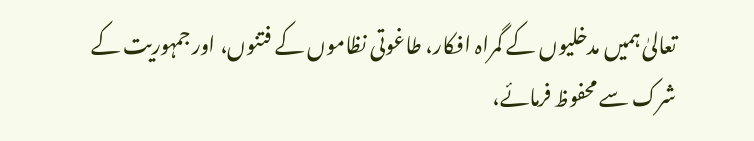تعالیٰ ہمیں مدخلیوں کے گمراہ افکار، طاغوتی نظاموں کے فتنوں، اور جمہوریت کے شرک سے محفوظ فرمائے،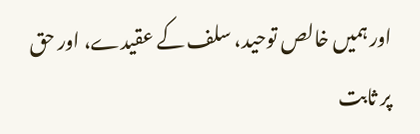اور ہمیں خالص توحید، سلف کے عقیدے، اور حق پر ثابت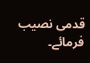قدمی نصیب فرمائے۔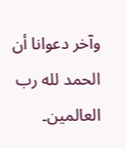وآخر دعوانا أن الحمد لله رب العالمين۔